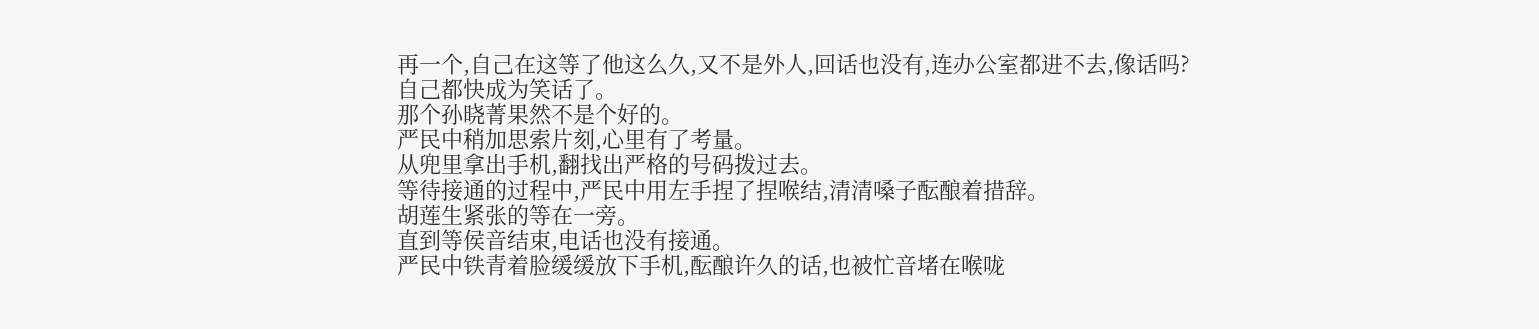再一个,自己在这等了他这么久,又不是外人,回话也没有,连办公室都进不去,像话吗?
自己都快成为笑话了。
那个孙晓菁果然不是个好的。
严民中稍加思索片刻,心里有了考量。
从兜里拿出手机,翻找出严格的号码拨过去。
等待接通的过程中,严民中用左手捏了捏喉结,清清嗓子酝酿着措辞。
胡莲生紧张的等在一旁。
直到等侯音结束,电话也没有接通。
严民中铁青着脸缓缓放下手机,酝酿许久的话,也被忙音堵在喉咙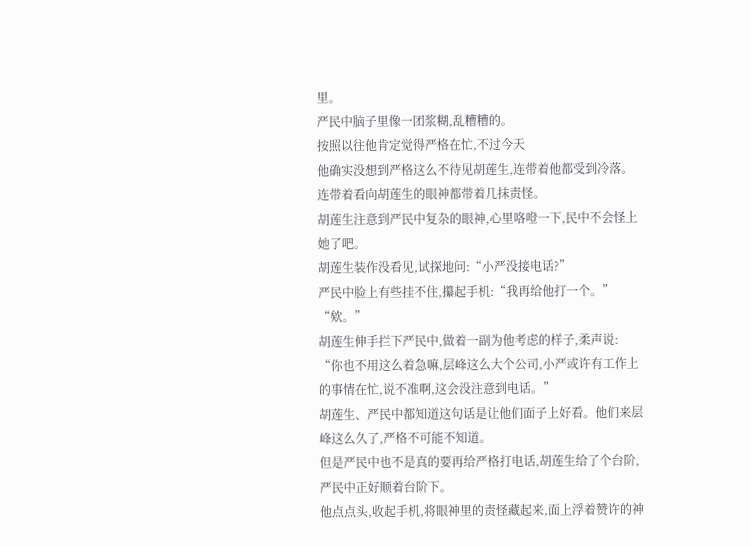里。
严民中脑子里像一团浆糊,乱糟糟的。
按照以往他肯定觉得严格在忙,不过今天
他确实没想到严格这么不待见胡莲生,连带着他都受到冷落。
连带着看向胡莲生的眼神都带着几抹责怪。
胡莲生注意到严民中复杂的眼神,心里咯噔一下,民中不会怪上她了吧。
胡莲生装作没看见,试探地问:“小严没接电话?”
严民中脸上有些挂不住,攥起手机:“我再给他打一个。”
“欸。”
胡莲生伸手拦下严民中,做着一副为他考虑的样子,柔声说:
“你也不用这么着急嘛,层峰这么大个公司,小严或许有工作上的事情在忙,说不准啊,这会没注意到电话。”
胡莲生、严民中都知道这句话是让他们面子上好看。他们来层峰这么久了,严格不可能不知道。
但是严民中也不是真的要再给严格打电话,胡莲生给了个台阶,严民中正好顺着台阶下。
他点点头,收起手机,将眼神里的责怪藏起来,面上浮着赞许的神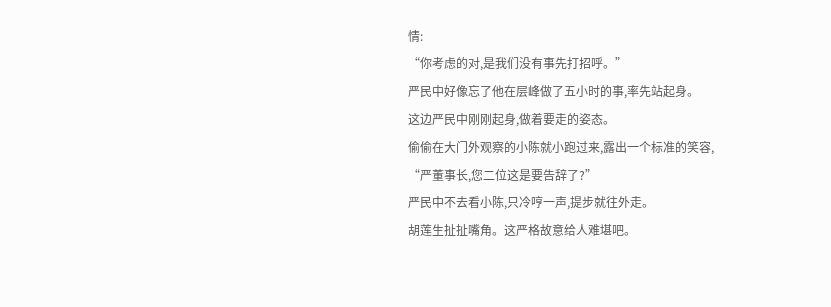情:
“你考虑的对,是我们没有事先打招呼。”
严民中好像忘了他在层峰做了五小时的事,率先站起身。
这边严民中刚刚起身,做着要走的姿态。
偷偷在大门外观察的小陈就小跑过来,露出一个标准的笑容,
“严董事长,您二位这是要告辞了?”
严民中不去看小陈,只冷哼一声,提步就往外走。
胡莲生扯扯嘴角。这严格故意给人难堪吧。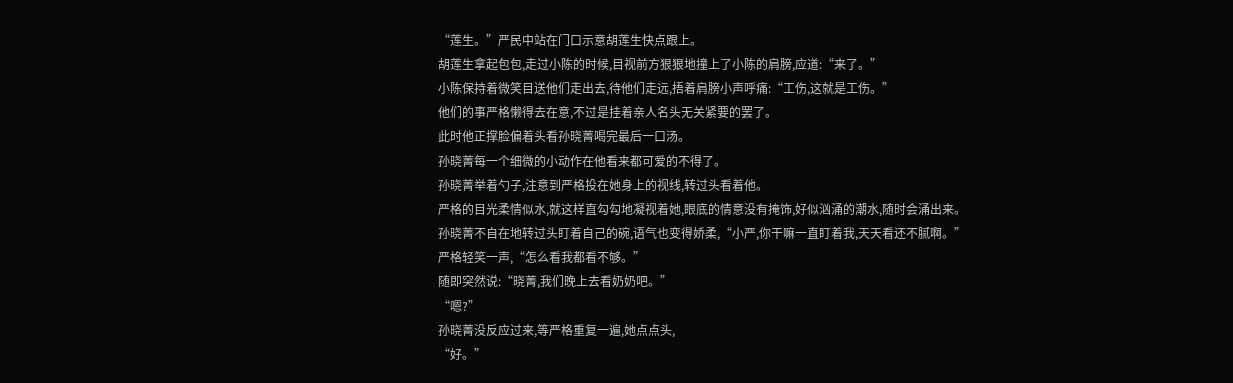“莲生。”严民中站在门口示意胡莲生快点跟上。
胡莲生拿起包包,走过小陈的时候,目视前方狠狠地撞上了小陈的肩膀,应道:“来了。”
小陈保持着微笑目送他们走出去,待他们走远,捂着肩膀小声呼痛:“工伤,这就是工伤。”
他们的事严格懒得去在意,不过是挂着亲人名头无关紧要的罢了。
此时他正撑脸偏着头看孙晓菁喝完最后一口汤。
孙晓菁每一个细微的小动作在他看来都可爱的不得了。
孙晓菁举着勺子,注意到严格投在她身上的视线,转过头看着他。
严格的目光柔情似水,就这样直勾勾地凝视着她,眼底的情意没有掩饰,好似汹涌的潮水,随时会涌出来。
孙晓菁不自在地转过头盯着自己的碗,语气也变得娇柔,“小严,你干嘛一直盯着我,天天看还不腻啊。”
严格轻笑一声,“怎么看我都看不够。”
随即突然说:“晓菁,我们晚上去看奶奶吧。”
“嗯?”
孙晓菁没反应过来,等严格重复一遍,她点点头,
“好。”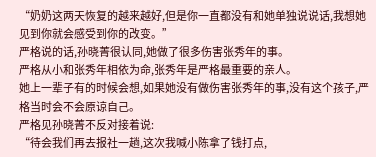“奶奶这两天恢复的越来越好,但是你一直都没有和她单独说说话,我想她见到你就会感受到你的改变。”
严格说的话,孙晓菁很认同,她做了很多伤害张秀年的事。
严格从小和张秀年相依为命,张秀年是严格最重要的亲人。
她上一辈子有的时候会想,如果她没有做伤害张秀年的事,没有这个孩子,严格当时会不会原谅自己。
严格见孙晓菁不反对接着说:
“待会我们再去报社一趟,这次我喊小陈拿了钱打点,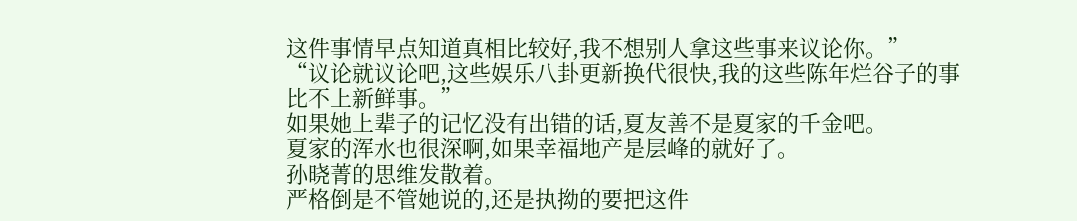这件事情早点知道真相比较好,我不想别人拿这些事来议论你。”
“议论就议论吧,这些娱乐八卦更新换代很快,我的这些陈年烂谷子的事比不上新鲜事。”
如果她上辈子的记忆没有出错的话,夏友善不是夏家的千金吧。
夏家的浑水也很深啊,如果幸福地产是层峰的就好了。
孙晓菁的思维发散着。
严格倒是不管她说的,还是执拗的要把这件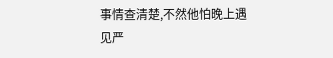事情查清楚,不然他怕晚上遇见严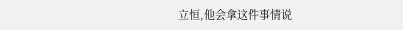立恒,他会拿这件事情说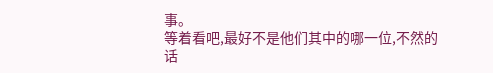事。
等着看吧,最好不是他们其中的哪一位,不然的话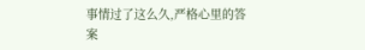事情过了这么久,严格心里的答案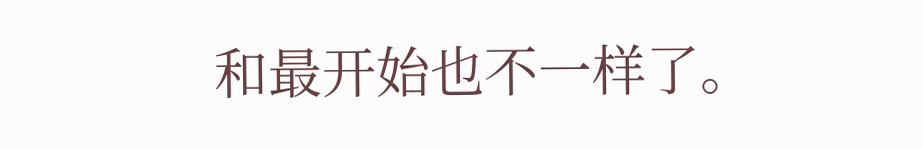和最开始也不一样了。